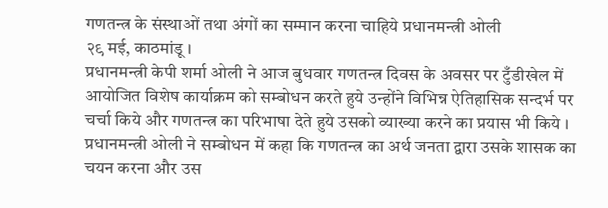गणतन्त्र के संस्थाओं तथा अंगों का सम्मान करना चाहिये प्रधानमन्त्री ओली
२९ मई, काठमांडू ।
प्रधानमन्त्री केपी शर्मा ओली ने आज बुधवार गणतन्त्र दिवस के अवसर पर टुँडीखेल में आयोजित विशेष कार्याक्रम को सम्बोधन करते हुये उन्होंने विभिन्न ऐतिहासिक सन्दर्भ पर चर्चा किये और गणतन्त्र का परिभाषा देते हुये उसको व्याख्या करने का प्रयास भी किये ।
प्रधानमन्त्री ओली ने सम्बोधन में कहा कि गणतन्त्र का अर्थ जनता द्वारा उसके शासक का चयन करना और उस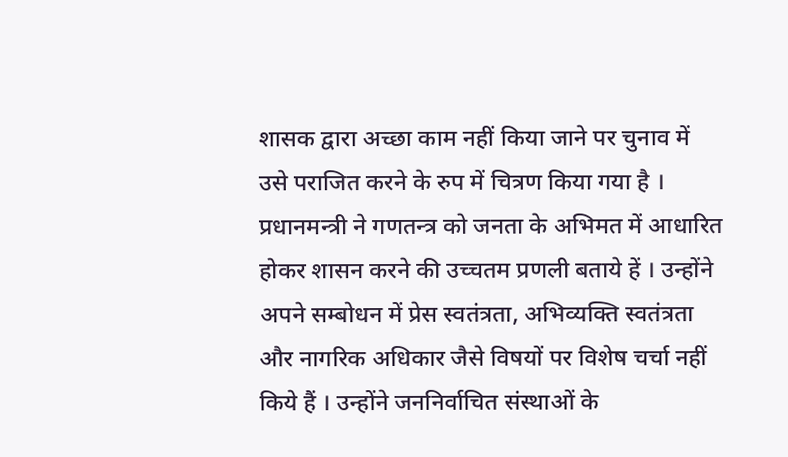शासक द्वारा अच्छा काम नहीं किया जाने पर चुनाव में उसे पराजित करने के रुप में चित्रण किया गया है । प्रधानमन्त्री ने गणतन्त्र को जनता के अभिमत में आधारित होकर शासन करने की उच्चतम प्रणली बताये हें । उन्होंने अपने सम्बोधन में प्रेस स्वतंत्रता, अभिव्यक्ति स्वतंत्रता और नागरिक अधिकार जैसे विषयों पर विशेष चर्चा नहीं किये हैं । उन्होंने जननिर्वाचित संस्थाओं के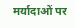मर्यादाओं पर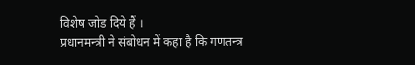विशेष जोड दिये हैं ।
प्रधानमन्त्री ने संबोधन में कहा है कि गणतन्त्र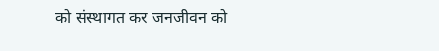को संस्थागत कर जनजीवन को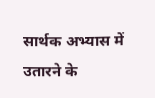सार्थक अभ्यास में उतारने के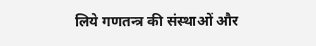लिये गणतन्त्र की संस्थाओं और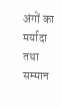अंगों का मर्यादा तथा सम्मान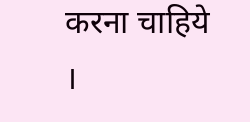करना चाहिये ।